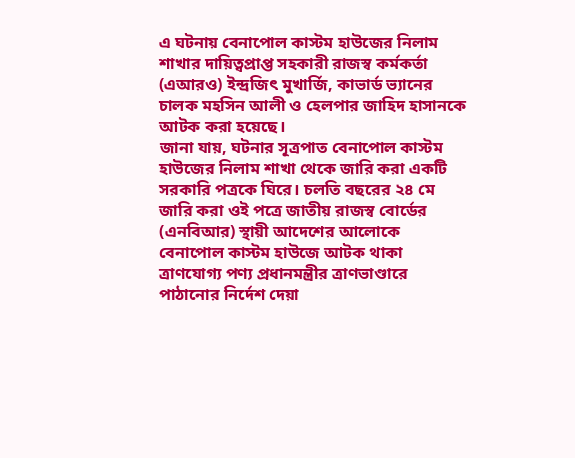এ ঘটনায় বেনাপোল কাস্টম হাউজের নিলাম শাখার দায়িত্বপ্রাপ্ত সহকারী রাজস্ব কর্মকর্তা (এআরও) ইন্দ্রজিৎ মুখার্জি, কাভার্ড ভ্যানের চালক মহসিন আলী ও হেলপার জাহিদ হাসানকে আটক করা হয়েছে।
জানা যায়, ঘটনার সূত্রপাত বেনাপোল কাস্টম হাউজের নিলাম শাখা থেকে জারি করা একটি সরকারি পত্রকে ঘিরে। চলতি বছরের ২৪ মে জারি করা ওই পত্রে জাতীয় রাজস্ব বোর্ডের (এনবিআর) স্থায়ী আদেশের আলোকে বেনাপোল কাস্টম হাউজে আটক থাকা ত্রাণযোগ্য পণ্য প্রধানমন্ত্রীর ত্রাণভাণ্ডারে পাঠানোর নির্দেশ দেয়া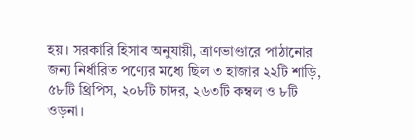হয়। সরকারি হিসাব অনুযায়ী, ত্রাণভাণ্ডারে পাঠানোর জন্য নির্ধারিত পণ্যের মধ্যে ছিল ৩ হাজার ২২টি শাড়ি, ৫৮টি থ্রিপিস, ২০৮টি চাদর, ২৬৩টি কম্বল ও ৮টি ওড়না।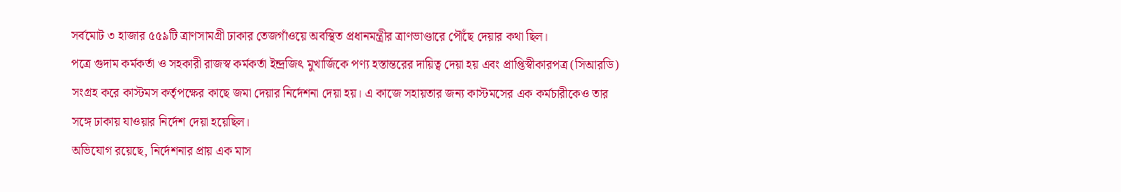সর্বমোট ৩ হাজার ৫৫৯টি ত্রাণসামগ্রী ঢাকার তেজগাঁওয়ে অবস্থিত প্রধানমন্ত্রীর ত্রাণভাণ্ডারে পৌঁছে দেয়ার কথা ছিল।
পত্রে গুদাম কর্মকর্তা ও সহকারী রাজস্ব কর্মকর্তা ইন্দ্রজিৎ মুখার্জিকে পণ্য হস্তান্তরের দায়িত্ব দেয়া হয় এবং প্রাপ্তিস্বীকারপত্র (সিআরডি) সংগ্রহ করে কাস্টমস কর্তৃপক্ষের কাছে জমা দেয়ার নির্দেশনা দেয়া হয়। এ কাজে সহায়তার জন্য কাস্টমসের এক কর্মচারীকেও তার সঙ্গে ঢাকায় যাওয়ার নির্দেশ দেয়া হয়েছিল।
অভিযোগ রয়েছে, নির্দেশনার প্রায় এক মাস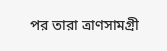পর তারা ত্রাণসামগ্রী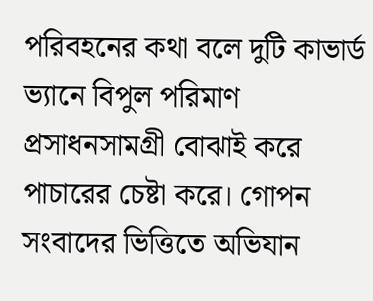পরিবহনের কথা বলে দুটি কাভার্ড ভ্যানে বিপুল পরিমাণ প্রসাধনসামগ্রী বোঝাই করে পাচারের চেষ্টা করে। গোপন সংবাদের ভিত্তিতে অভিযান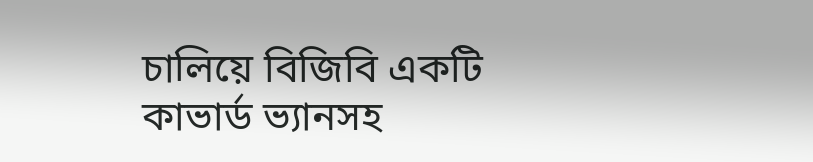চালিয়ে বিজিবি একটি কাভার্ড ভ্যানসহ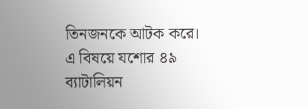তিনজনকে আটক করে।
এ বিষয়ে যশোর ৪৯ ব্যাটালিয়ন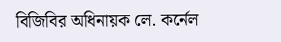বিজিবির অধিনায়ক লে. কর্নেল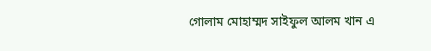গোলাম মোহাম্মদ সাইফুল আলম খান এ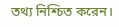তথ্য নিশ্চিত করেন।